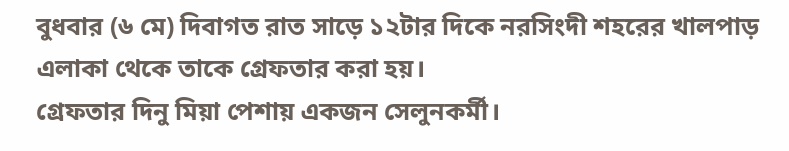বুধবার (৬ মে) দিবাগত রাত সাড়ে ১২টার দিকে নরসিংদী শহরের খালপাড় এলাকা থেকে তাকে গ্রেফতার করা হয়।
গ্রেফতার দিনু মিয়া পেশায় একজন সেলুনকর্মী।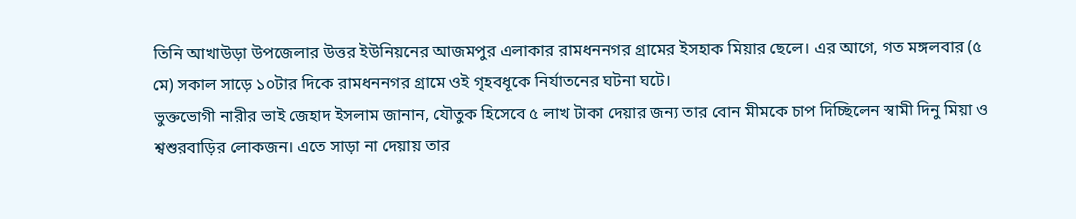তিনি আখাউড়া উপজেলার উত্তর ইউনিয়নের আজমপুর এলাকার রামধননগর গ্রামের ইসহাক মিয়ার ছেলে। এর আগে, গত মঙ্গলবার (৫ মে) সকাল সাড়ে ১০টার দিকে রামধননগর গ্রামে ওই গৃহবধূকে নির্যাতনের ঘটনা ঘটে।
ভুক্তভোগী নারীর ভাই জেহাদ ইসলাম জানান, যৌতুক হিসেবে ৫ লাখ টাকা দেয়ার জন্য তার বোন মীমকে চাপ দিচ্ছিলেন স্বামী দিনু মিয়া ও শ্বশুরবাড়ির লোকজন। এতে সাড়া না দেয়ায় তার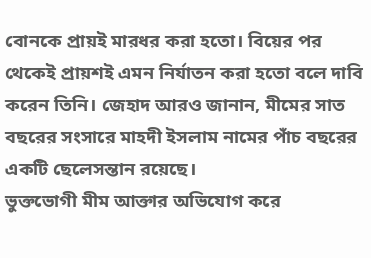বোনকে প্রায়ই মারধর করা হতো। বিয়ের পর থেকেই প্রায়শই এমন নির্যাতন করা হতো বলে দাবি করেন তিনি। জেহাদ আরও জানান, মীমের সাত বছরের সংসারে মাহদী ইসলাম নামের পাঁচ বছরের একটি ছেলেসন্তান রয়েছে।
ভুক্তভোগী মীম আক্তার অভিযোগ করে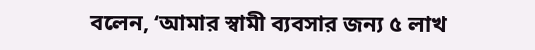বলেন, ‘আমার স্বামী ব্যবসার জন্য ৫ লাখ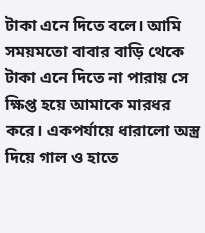টাকা এনে দিতে বলে। আমি সময়মতো বাবার বাড়ি থেকে টাকা এনে দিতে না পারায় সে ক্ষিপ্ত হয়ে আমাকে মারধর করে। একপর্যায়ে ধারালো অস্ত্র দিয়ে গাল ও হাতে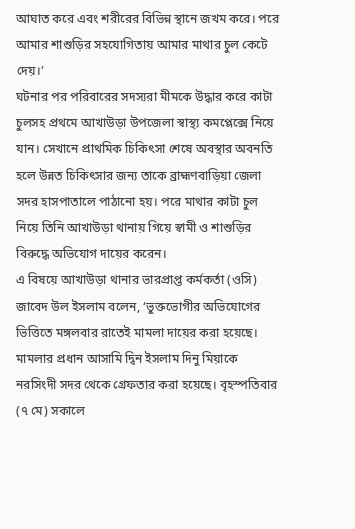আঘাত করে এবং শরীরের বিভিন্ন স্থানে জখম করে। পরে আমার শাশুড়ির সহযোগিতায় আমার মাথার চুল কেটে দেয়।’
ঘটনার পর পরিবারের সদস্যরা মীমকে উদ্ধার করে কাটা চুলসহ প্রথমে আখাউড়া উপজেলা স্বাস্থ্য কমপ্লেক্সে নিয়ে যান। সেখানে প্রাথমিক চিকিৎসা শেষে অবস্থার অবনতি হলে উন্নত চিকিৎসার জন্য তাকে ব্রাহ্মণবাড়িয়া জেলা সদর হাসপাতালে পাঠানো হয়। পরে মাথার কাটা চুল নিয়ে তিনি আখাউড়া থানায় গিয়ে স্বামী ও শাশুড়ির বিরুদ্ধে অভিযোগ দায়ের করেন।
এ বিষয়ে আখাউড়া থানার ভারপ্রাপ্ত কর্মকর্তা (ওসি) জাবেদ উল ইসলাম বলেন, ‘ভুক্তভোগীর অভিযোগের ভিত্তিতে মঙ্গলবার রাতেই মামলা দায়ের করা হয়েছে। মামলার প্রধান আসামি দ্বিন ইসলাম দিনু মিয়াকে নরসিংদী সদর থেকে গ্রেফতার করা হয়েছে। বৃহস্পতিবার (৭ মে) সকালে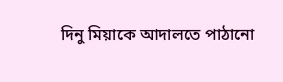দিনু মিয়াকে আদালতে পাঠানো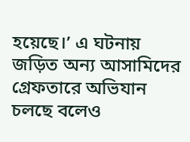হয়েছে।’ এ ঘটনায় জড়িত অন্য আসামিদের গ্রেফতারে অভিযান চলছে বলেও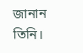জানান তিনি।